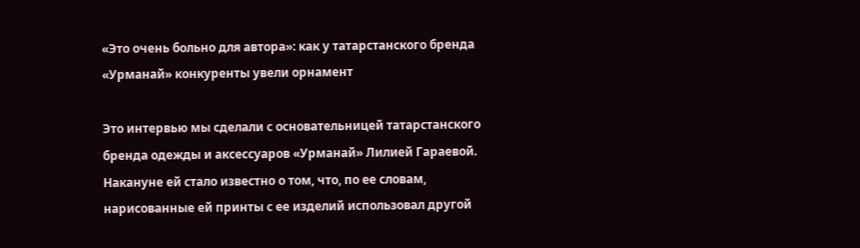«Это очень больно для автора»: как у татарстанского бренда «Урманай» конкуренты увели орнамент

Это интервью мы сделали с основательницей татарстанского бренда одежды и аксессуаров «Урманай» Лилией Гараевой. Накануне ей стало известно о том, что, по ее словам, нарисованные ей принты с ее изделий использовал другой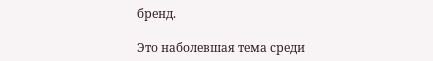бренд.

Это наболевшая тема среди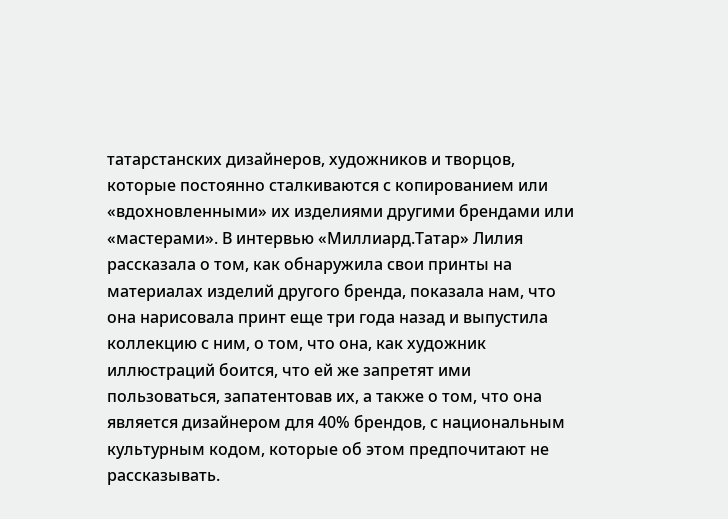татарстанских дизайнеров, художников и творцов, которые постоянно сталкиваются с копированием или «вдохновленными» их изделиями другими брендами или «мастерами». В интервью «Миллиард.Татар» Лилия рассказала о том, как обнаружила свои принты на материалах изделий другого бренда, показала нам, что она нарисовала принт еще три года назад и выпустила коллекцию с ним, о том, что она, как художник иллюстраций боится, что ей же запретят ими пользоваться, запатентовав их, а также о том, что она является дизайнером для 40% брендов, с национальным культурным кодом, которые об этом предпочитают не рассказывать.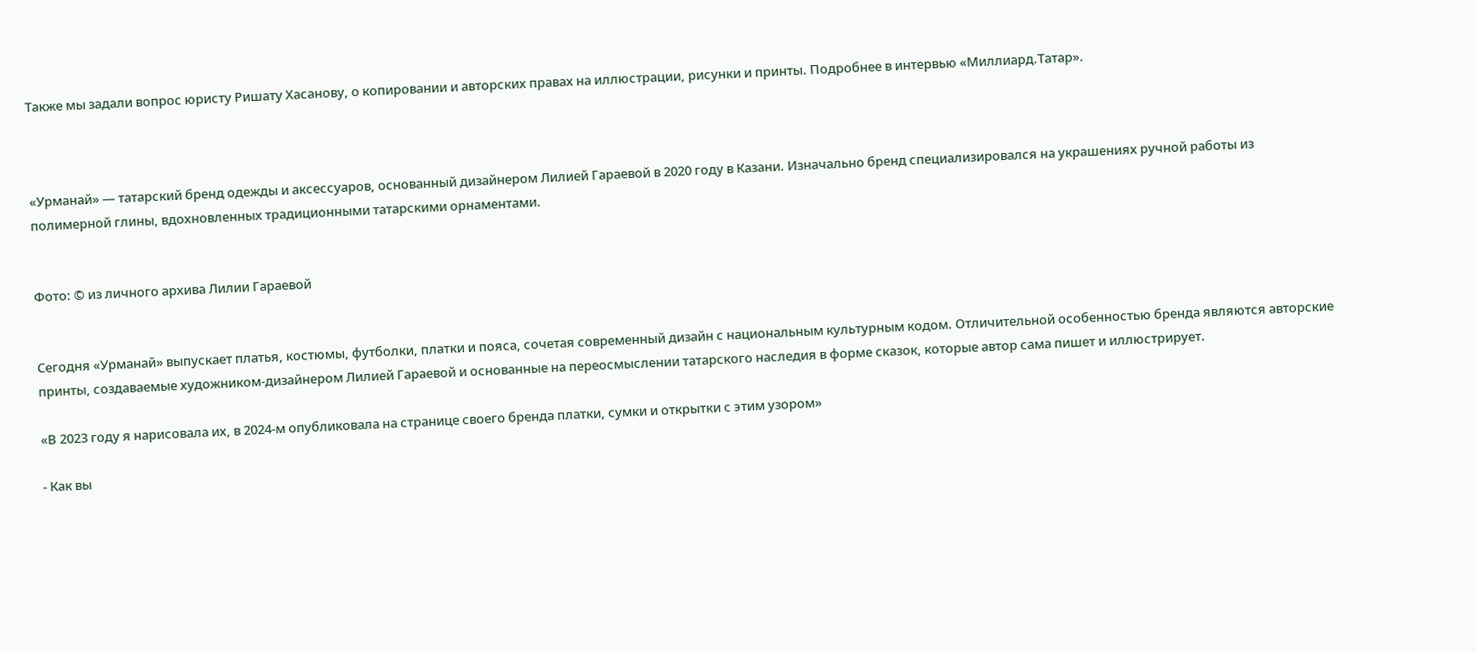Также мы задали вопрос юристу Ришату Хасанову, о копировании и авторских правах на иллюстрации, рисунки и принты. Подробнее в интервью «Миллиард.Татар».



«Урманай» — татарский бренд одежды и аксессуаров, основанный дизайнером Лилией Гараевой в 2020 году в Казани. Изначально бренд специализировался на украшениях ручной работы из полимерной глины, вдохновленных традиционными татарскими орнаментами.


Фото: © из личного архива Лилии Гараевой


Сегодня «Урманай» выпускает платья, костюмы, футболки, платки и пояса, сочетая современный дизайн с национальным культурным кодом. Отличительной особенностью бренда являются авторские принты, создаваемые художником-дизайнером Лилией Гараевой и основанные на переосмыслении татарского наследия в форме сказок, которые автор сама пишет и иллюстрирует.

«В 2023 году я нарисовала их, в 2024-м опубликовала на странице своего бренда платки, сумки и открытки с этим узором»

- Как вы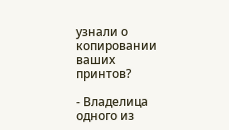узнали о копировании ваших принтов?

- Владелица одного из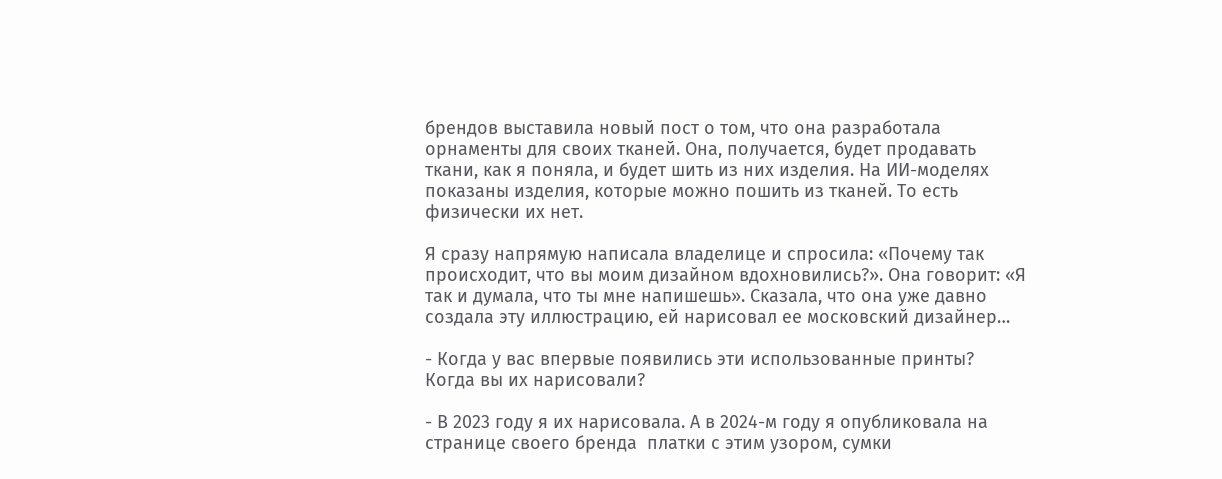брендов выставила новый пост о том, что она разработала орнаменты для своих тканей. Она, получается, будет продавать ткани, как я поняла, и будет шить из них изделия. На ИИ-моделях показаны изделия, которые можно пошить из тканей. То есть физически их нет.

Я сразу напрямую написала владелице и спросила: «Почему так происходит, что вы моим дизайном вдохновились?». Она говорит: «Я так и думала, что ты мне напишешь». Сказала, что она уже давно создала эту иллюстрацию, ей нарисовал ее московский дизайнер…

- Когда у вас впервые появились эти использованные принты? Когда вы их нарисовали?

- В 2023 году я их нарисовала. А в 2024-м году я опубликовала на странице своего бренда  платки с этим узором, сумки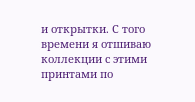и открытки. С того времени я отшиваю коллекции с этими принтами по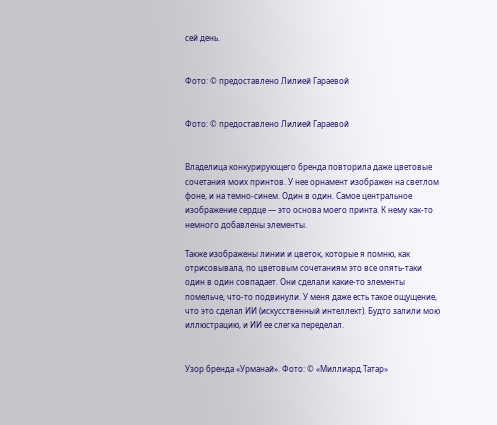сей день.


Фото: © предоставлено Лилией Гараевой


Фото: © предоставлено Лилией Гараевой


Владелица конкурирующего бренда повторила даже цветовые сочетания моих принтов. У нее орнамент изображен на светлом фоне, и на темно-синем. Один в один. Самое центральное изображение сердце — это основа моего принта. К нему как-то немного добавлены элементы.

Также изображены линии и цветок, которые я помню, как отрисовывала, по цветовым сочетаниям это все опять-таки один в один совпадает. Они сделали какие-то элементы помельче, что-то подвинули. У меня даже есть такое ощущение, что это сделал ИИ (искусственный интеллект). Будто залили мою иллюстрацию, и ИИ ее слегка переделал.


Узор бренда «Урманай». Фото: © «Миллиард.Татар»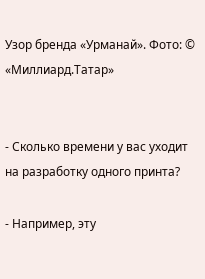Узор бренда «Урманай». Фото: © «Миллиард.Татар»


- Сколько времени у вас уходит на разработку одного принта?

- Например, эту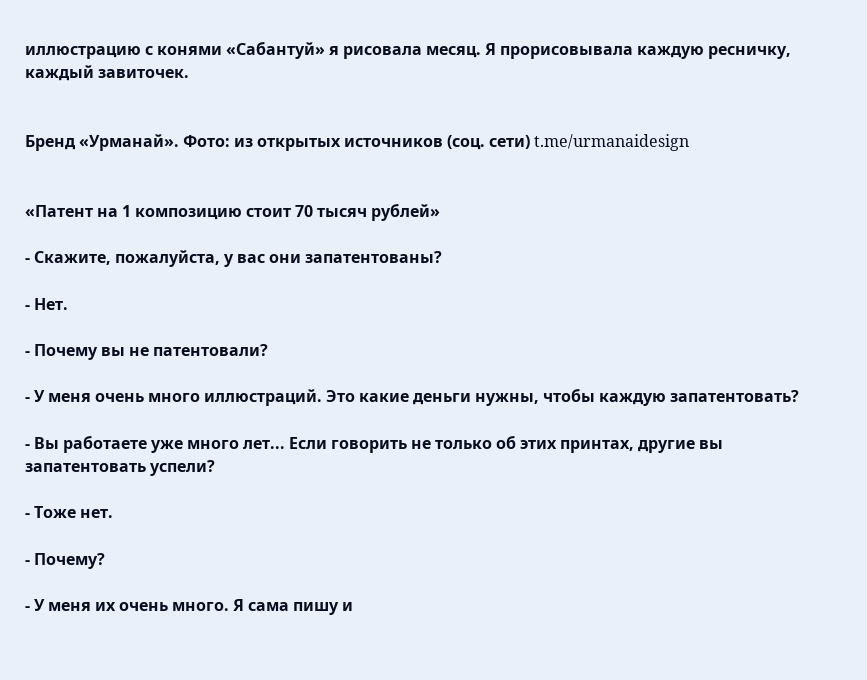иллюстрацию с конями «Сабантуй» я рисовала месяц. Я прорисовывала каждую ресничку, каждый завиточек.


Бренд «Урманай». Фото: из открытых источников (соц. сети) t.me/urmanaidesign


«Патент на 1 композицию стоит 70 тысяч рублей»

- Скажите, пожалуйста, у вас они запатентованы?

- Нет.

- Почему вы не патентовали?

- У меня очень много иллюстраций. Это какие деньги нужны, чтобы каждую запатентовать?

- Вы работаете уже много лет... Если говорить не только об этих принтах, другие вы запатентовать успели?

- Тоже нет.

- Почему?

- У меня их очень много. Я сама пишу и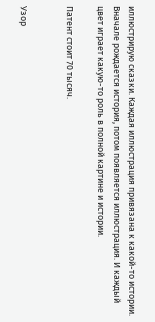иллюстрирую сказки. Каждая иллюстрация привязана к какой-то истории. Вначале рождается история, потом появляется иллюстрация. И каждый цвет играет какую-то роль в полной картине и истории.

Патент стоит 70 тысяч.


Узор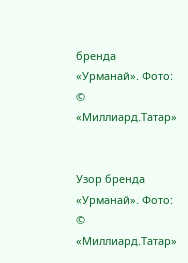бренда «Урманай». Фото: © «Миллиард.Татар»


Узор бренда «Урманай». Фото: © «Миллиард.Татар»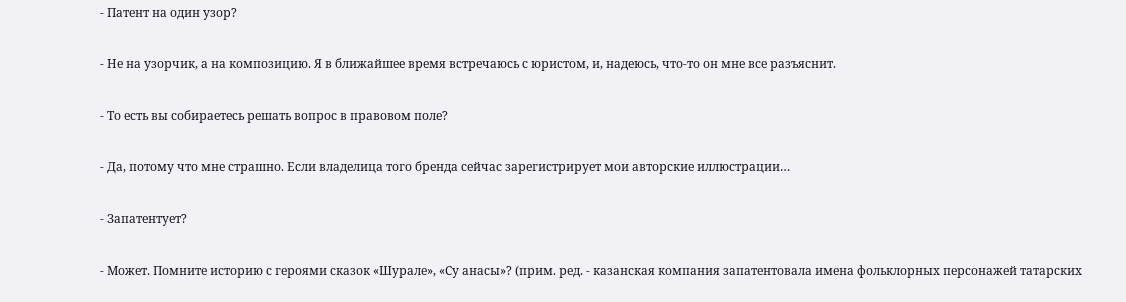- Патент на один узор?

- Не на узорчик, а на композицию. Я в ближайшее время встречаюсь с юристом, и, надеюсь, что-то он мне все разъяснит.

- То есть вы собираетесь решать вопрос в правовом поле?

- Да, потому что мне страшно. Если владелица того бренда сейчас зарегистрирует мои авторские иллюстрации…

- Запатентует?

- Может. Помните историю с героями сказок «Шурале», «Су анасы»? (прим. ред. - казанская компания запатентовала имена фольклорных персонажей татарских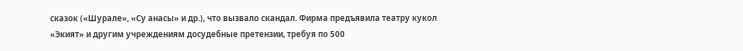сказок («Шурале», «Су анасы» и др.), что вызвало скандал. Фирма предъявила театру кукол «Экият» и другим учреждениям досудебные претензии, требуя по 500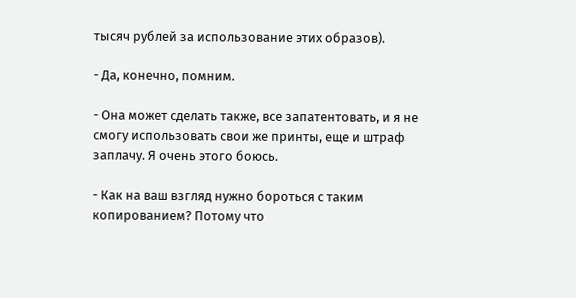тысяч рублей за использование этих образов).

- Да, конечно, помним.

- Она может сделать также, все запатентовать, и я не смогу использовать свои же принты, еще и штраф заплачу. Я очень этого боюсь.

- Как на ваш взгляд нужно бороться с таким копированием? Потому что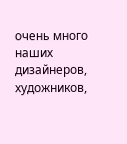очень много наших дизайнеров, художников,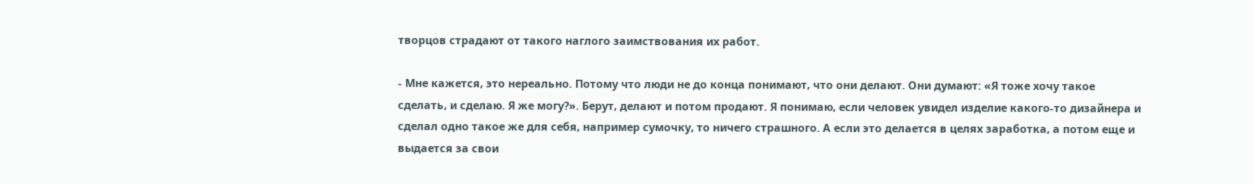творцов страдают от такого наглого заимствования их работ.

- Мне кажется, это нереально. Потому что люди не до конца понимают, что они делают. Они думают: «Я тоже хочу такое сделать, и сделаю. Я же могу?». Берут, делают и потом продают. Я понимаю, если человек увидел изделие какого-то дизайнера и сделал одно такое же для себя, например сумочку, то ничего страшного. А если это делается в целях заработка, а потом еще и выдается за свои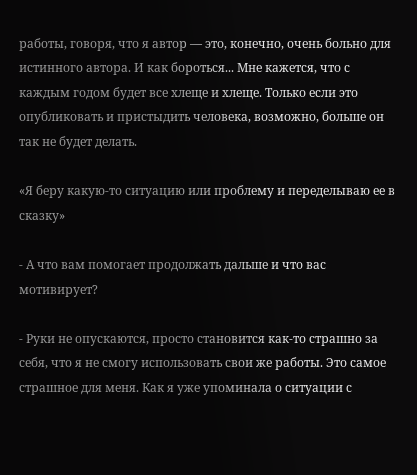работы, говоря, что я автор — это, конечно, очень больно для истинного автора. И как бороться... Мне кажется, что с каждым годом будет все хлеще и хлеще. Только если это опубликовать и пристыдить человека, возможно, больше он так не будет делать.

«Я беру какую-то ситуацию или проблему и переделываю ее в сказку»

- А что вам помогает продолжать дальше и что вас мотивирует?

- Руки не опускаются, просто становится как-то страшно за себя, что я не смогу использовать свои же работы. Это самое страшное для меня. Как я уже упоминала о ситуации с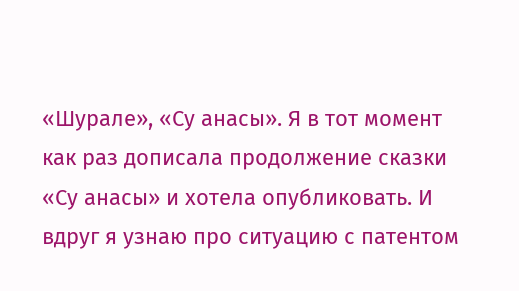«Шурале», «Су анасы». Я в тот момент как раз дописала продолжение сказки «Су анасы» и хотела опубликовать. И вдруг я узнаю про ситуацию с патентом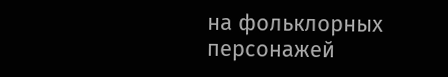на фольклорных персонажей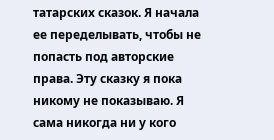татарских сказок. Я начала ее переделывать, чтобы не попасть под авторские права. Эту сказку я пока никому не показываю. Я сама никогда ни у кого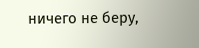ничего не беру,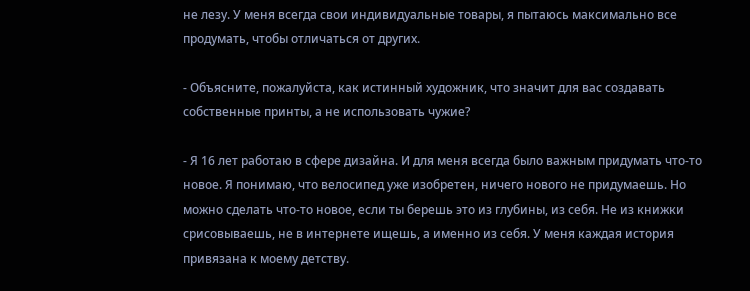не лезу. У меня всегда свои индивидуальные товары, я пытаюсь максимально все продумать, чтобы отличаться от других.

- Объясните, пожалуйста, как истинный художник, что значит для вас создавать собственные принты, а не использовать чужие?

- Я 16 лет работаю в сфере дизайна. И для меня всегда было важным придумать что-то новое. Я понимаю, что велосипед уже изобретен, ничего нового не придумаешь. Но можно сделать что-то новое, если ты берешь это из глубины, из себя. Не из книжки срисовываешь, не в интернете ищешь, а именно из себя. У меня каждая история привязана к моему детству.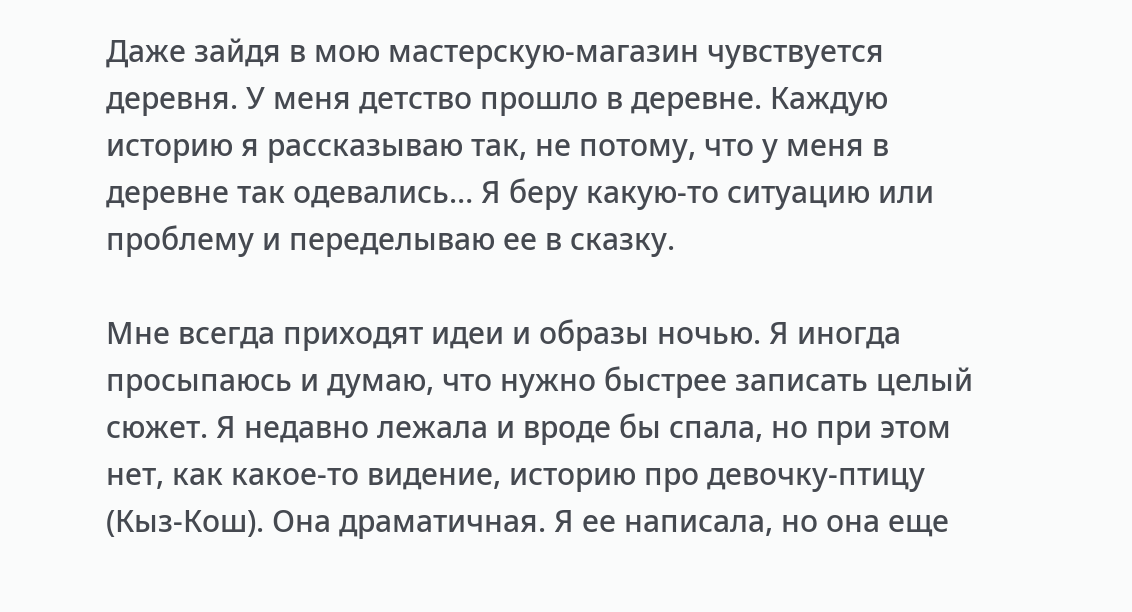Даже зайдя в мою мастерскую-магазин чувствуется деревня. У меня детство прошло в деревне. Каждую историю я рассказываю так, не потому, что у меня в деревне так одевались… Я беру какую-то ситуацию или проблему и переделываю ее в сказку.

Мне всегда приходят идеи и образы ночью. Я иногда просыпаюсь и думаю, что нужно быстрее записать целый сюжет. Я недавно лежала и вроде бы спала, но при этом нет, как какое-то видение, историю про девочку-птицу (Кыз-Кош). Она драматичная. Я ее написала, но она еще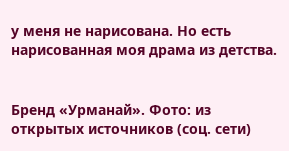у меня не нарисована. Но есть нарисованная моя драма из детства.


Бренд «Урманай». Фото: из открытых источников (соц. сети)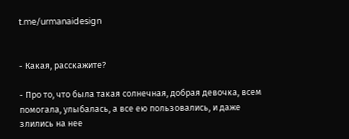t.me/urmanaidesign


- Какая, расскажите?

- Про то, что была такая солнечная, добрая девочка, всем помогала, улыбалась, а все ею пользовались, и даже злились на нее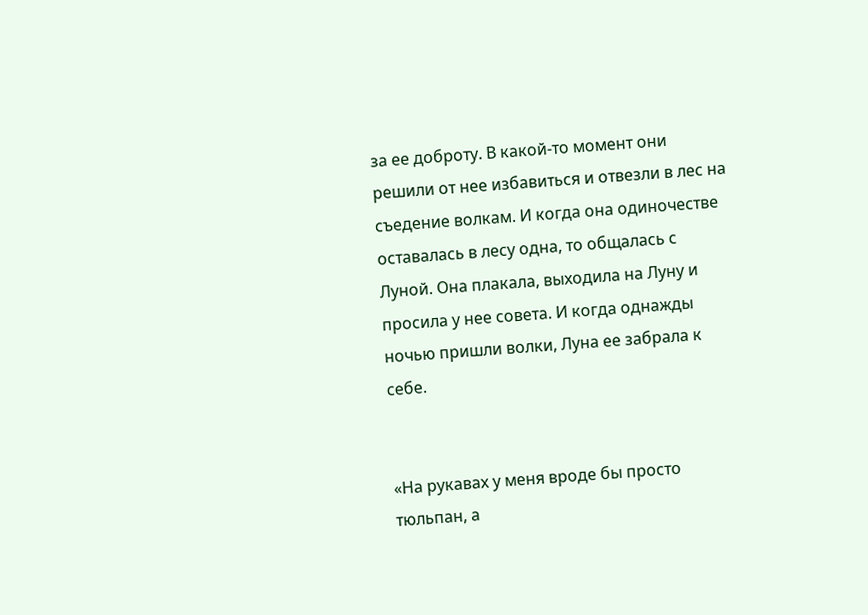за ее доброту. В какой-то момент они решили от нее избавиться и отвезли в лес на съедение волкам. И когда она одиночестве оставалась в лесу одна, то общалась с Луной. Она плакала, выходила на Луну и просила у нее совета. И когда однажды ночью пришли волки, Луна ее забрала к себе.


«На рукавах у меня вроде бы просто тюльпан, а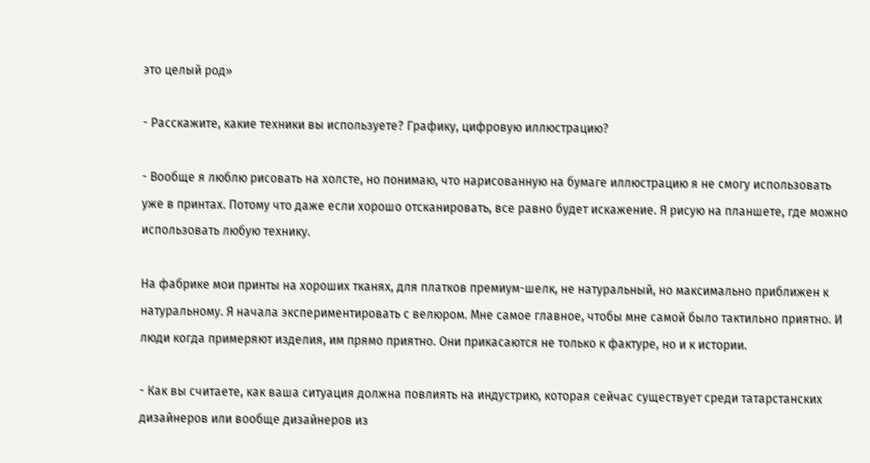это целый род»

- Расскажите, какие техники вы используете? Графику, цифровую иллюстрацию?

- Вообще я люблю рисовать на холсте, но понимаю, что нарисованную на бумаге иллюстрацию я не смогу использовать уже в принтах. Потому что даже если хорошо отсканировать, все равно будет искажение. Я рисую на планшете, где можно использовать любую технику.

На фабрике мои принты на хороших тканях, для платков премиум-шелк, не натуральный, но максимально приближен к натуральному. Я начала экспериментировать с велюром. Мне самое главное, чтобы мне самой было тактильно приятно. И люди когда примеряют изделия, им прямо приятно. Они прикасаются не только к фактуре, но и к истории.

- Как вы считаете, как ваша ситуация должна повлиять на индустрию, которая сейчас существует среди татарстанских дизайнеров или вообще дизайнеров из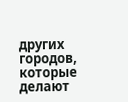других городов, которые делают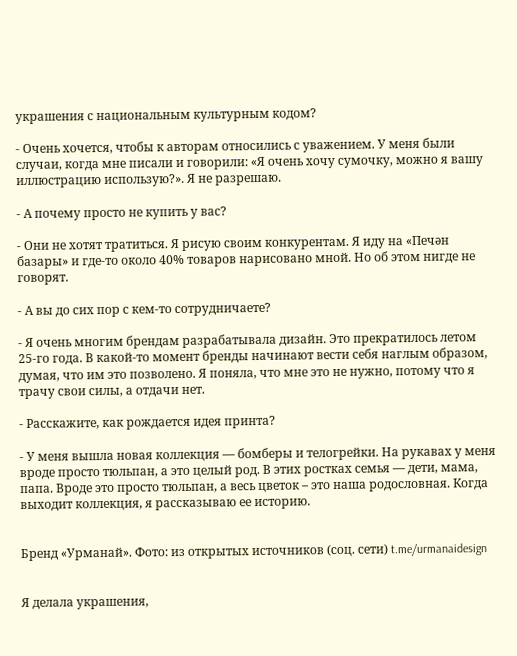украшения с национальным культурным кодом?

- Очень хочется, чтобы к авторам относились с уважением. У меня были случаи, когда мне писали и говорили: «Я очень хочу сумочку, можно я вашу иллюстрацию использую?». Я не разрешаю.

- А почему просто не купить у вас?

- Они не хотят тратиться. Я рисую своим конкурентам. Я иду на «Печән базары» и где-то около 40% товаров нарисовано мной. Но об этом нигде не говорят.

- А вы до сих пор с кем-то сотрудничаете?

- Я очень многим брендам разрабатывала дизайн. Это прекратилось летом 25-го года. В какой-то момент бренды начинают вести себя наглым образом, думая, что им это позволено. Я поняла, что мне это не нужно, потому что я трачу свои силы, а отдачи нет.

- Расскажите, как рождается идея принта?

- У меня вышла новая коллекция — бомберы и телогрейки. На рукавах у меня вроде просто тюльпан, а это целый род. В этих ростках семья — дети, мама, папа. Вроде это просто тюльпан, а весь цветок – это наша родословная. Когда выходит коллекция, я рассказываю ее историю.


Бренд «Урманай». Фото: из открытых источников (соц. сети) t.me/urmanaidesign


Я делала украшения,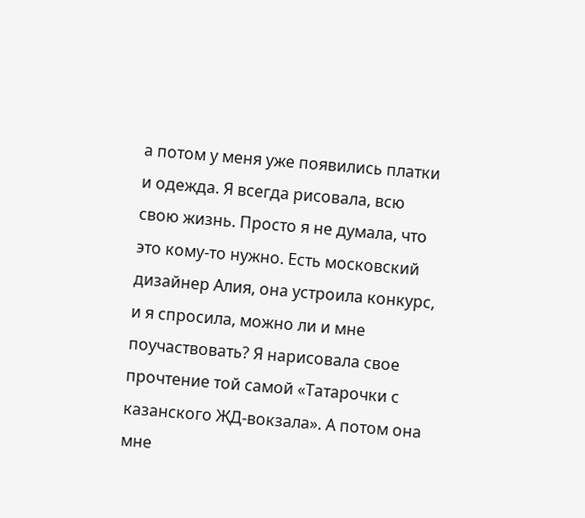а потом у меня уже появились платки и одежда. Я всегда рисовала, всю свою жизнь. Просто я не думала, что это кому-то нужно. Есть московский дизайнер Алия, она устроила конкурс, и я спросила, можно ли и мне поучаствовать? Я нарисовала свое прочтение той самой «Татарочки с казанского ЖД-вокзала». А потом она мне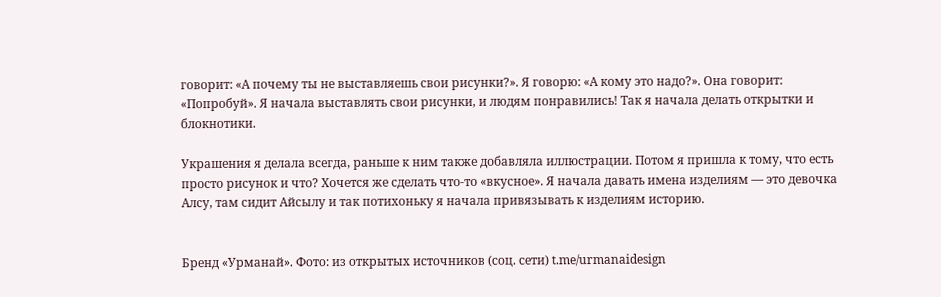говорит: «А почему ты не выставляешь свои рисунки?». Я говорю: «А кому это надо?». Она говорит: «Попробуй». Я начала выставлять свои рисунки, и людям понравились! Так я начала делать открытки и блокнотики.

Украшения я делала всегда, раньше к ним также добавляла иллюстрации. Потом я пришла к тому, что есть просто рисунок и что? Хочется же сделать что-то «вкусное». Я начала давать имена изделиям — это девочка Алсу, там сидит Айсылу и так потихоньку я начала привязывать к изделиям историю.


Бренд «Урманай». Фото: из открытых источников (соц. сети) t.me/urmanaidesign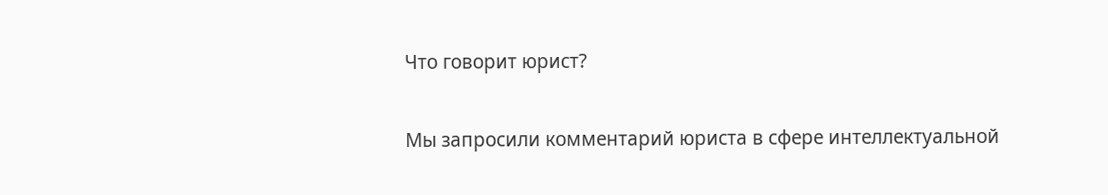Что говорит юрист?

Мы запросили комментарий юриста в сфере интеллектуальной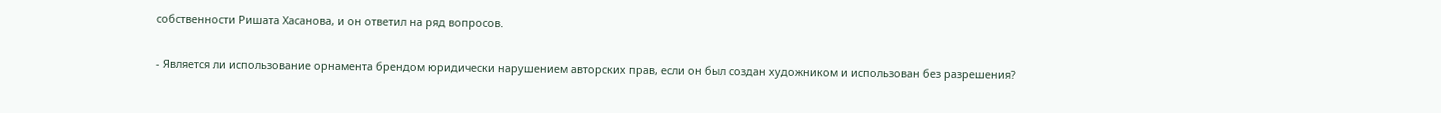собственности Ришата Хасанова, и он ответил на ряд вопросов.

- Является ли использование орнамента брендом юридически нарушением авторских прав, если он был создан художником и использован без разрешения?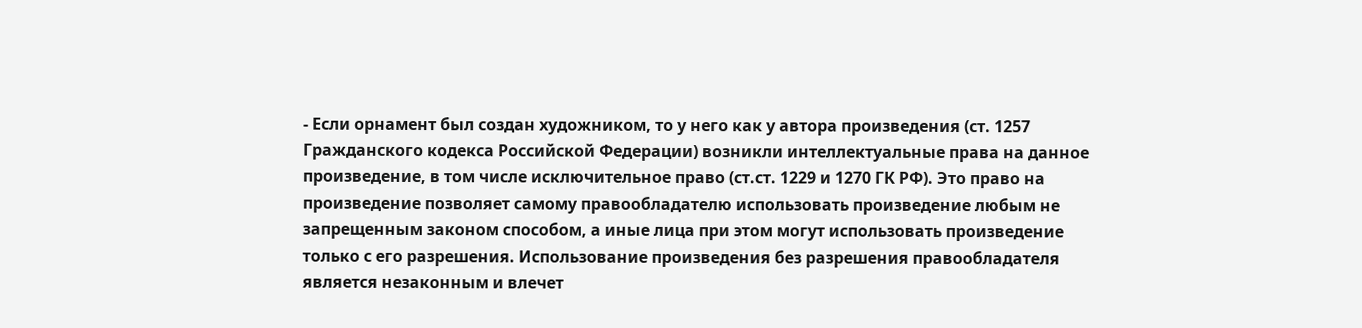- Если орнамент был создан художником, то у него как у автора произведения (ст. 1257 Гражданского кодекса Российской Федерации) возникли интеллектуальные права на данное произведение, в том числе исключительное право (ст.ст. 1229 и 1270 ГК РФ). Это право на произведение позволяет самому правообладателю использовать произведение любым не запрещенным законом способом, а иные лица при этом могут использовать произведение только с его разрешения. Использование произведения без разрешения правообладателя является незаконным и влечет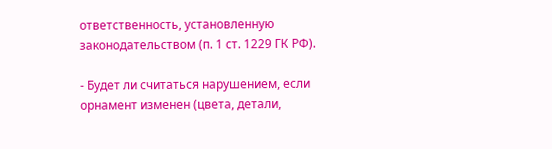ответственность, установленную законодательством (п. 1 ст. 1229 ГК РФ).

- Будет ли считаться нарушением, если орнамент изменен (цвета, детали,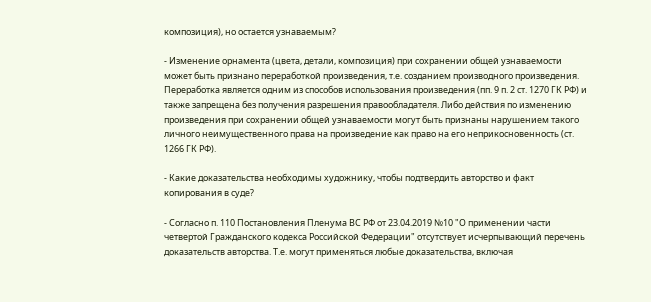композиция), но остается узнаваемым?

- Изменение орнамента (цвета, детали, композиция) при сохранении общей узнаваемости может быть признано переработкой произведения, т.е. созданием производного произведения. Переработка является одним из способов использования произведения (пп. 9 п. 2 ст. 1270 ГК РФ) и также запрещена без получения разрешения правообладателя. Либо действия по изменению произведения при сохранении общей узнаваемости могут быть признаны нарушением такого личного неимущественного права на произведение как право на его неприкосновенность (ст. 1266 ГК РФ).

- Какие доказательства необходимы художнику, чтобы подтвердить авторство и факт копирования в суде?

- Согласно п. 110 Постановления Пленума ВС РФ от 23.04.2019 №10 "О применении части четвертой Гражданского кодекса Российской Федерации" отсутствует исчерпывающий перечень доказательств авторства. Т.е. могут применяться любые доказательства, включая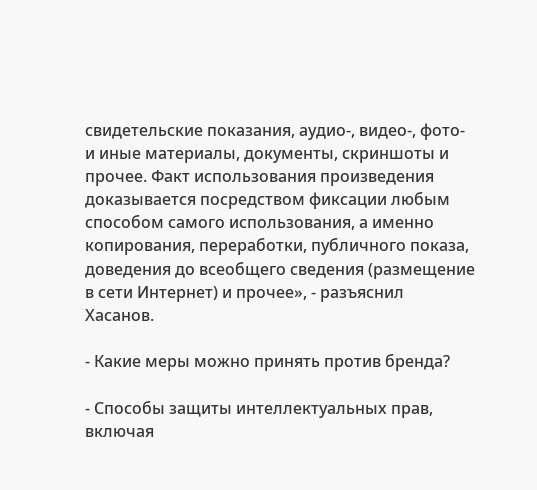свидетельские показания, аудио-, видео-, фото- и иные материалы, документы, скриншоты и прочее. Факт использования произведения доказывается посредством фиксации любым способом самого использования, а именно копирования, переработки, публичного показа, доведения до всеобщего сведения (размещение в сети Интернет) и прочее», - разъяснил Хасанов.

- Какие меры можно принять против бренда?

- Способы защиты интеллектуальных прав, включая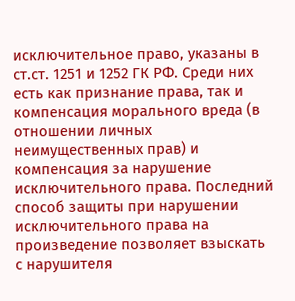исключительное право, указаны в ст.ст. 1251 и 1252 ГК РФ. Среди них есть как признание права, так и компенсация морального вреда (в отношении личных неимущественных прав) и компенсация за нарушение исключительного права. Последний способ защиты при нарушении исключительного права на произведение позволяет взыскать с нарушителя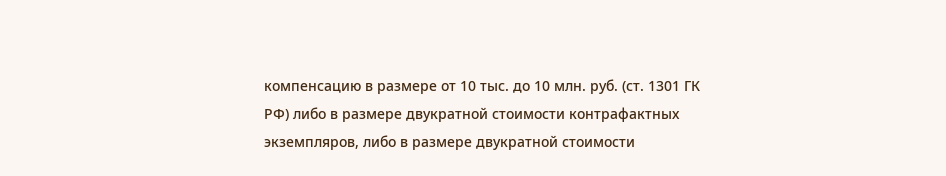компенсацию в размере от 10 тыс. до 10 млн. руб. (ст. 1301 ГК РФ) либо в размере двукратной стоимости контрафактных экземпляров, либо в размере двукратной стоимости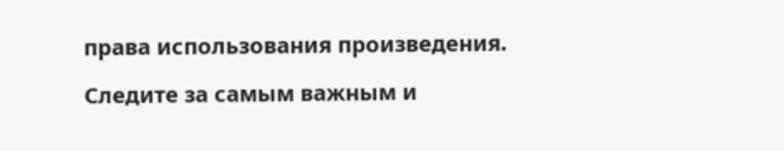права использования произведения.

Следите за самым важным и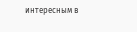интересным в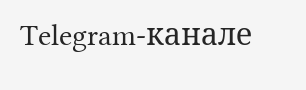Telegram-канале